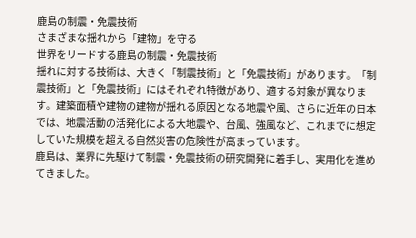鹿島の制震・免震技術
さまざまな揺れから「建物」を守る
世界をリードする鹿島の制震・免震技術
揺れに対する技術は、大きく「制震技術」と「免震技術」があります。「制震技術」と「免震技術」にはそれぞれ特徴があり、適する対象が異なります。建築面積や建物の建物が揺れる原因となる地震や風、さらに近年の日本では、地震活動の活発化による大地震や、台風、強風など、これまでに想定していた規模を超える自然災害の危険性が高まっています。
鹿島は、業界に先駆けて制震・免震技術の研究開発に着手し、実用化を進めてきました。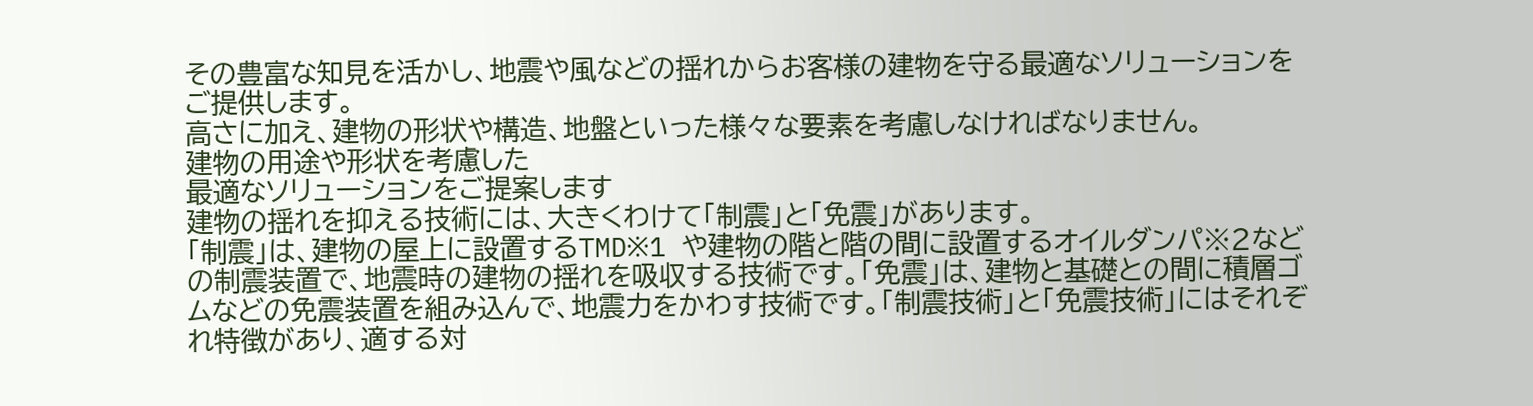その豊富な知見を活かし、地震や風などの揺れからお客様の建物を守る最適なソリューションをご提供します。
高さに加え、建物の形状や構造、地盤といった様々な要素を考慮しなければなりません。
建物の用途や形状を考慮した
最適なソリューションをご提案します
建物の揺れを抑える技術には、大きくわけて「制震」と「免震」があります。
「制震」は、建物の屋上に設置するTMD※1 や建物の階と階の間に設置するオイルダンパ※2などの制震装置で、地震時の建物の揺れを吸収する技術です。「免震」は、建物と基礎との間に積層ゴムなどの免震装置を組み込んで、地震力をかわす技術です。「制震技術」と「免震技術」にはそれぞれ特徴があり、適する対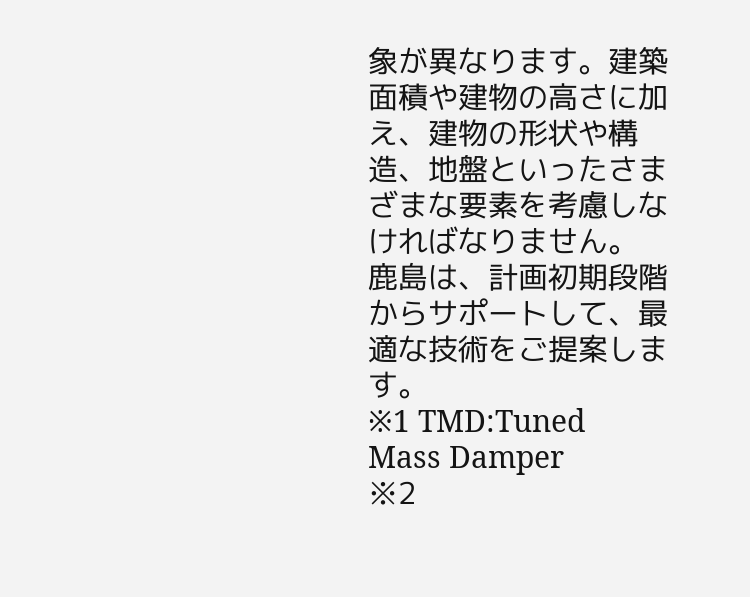象が異なります。建築面積や建物の高さに加え、建物の形状や構造、地盤といったさまざまな要素を考慮しなければなりません。 鹿島は、計画初期段階からサポートして、最適な技術をご提案します。
※1 TMD:Tuned Mass Damper
※2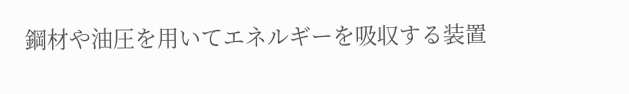鋼材や油圧を用いてエネルギーを吸収する装置